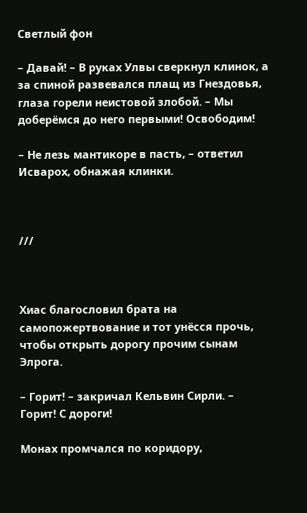Светлый фон

– Давай! – В руках Улвы сверкнул клинок, а за спиной развевался плащ из Гнездовья, глаза горели неистовой злобой. – Мы доберёмся до него первыми! Освободим!

– Не лезь мантикоре в пасть, – ответил Исварох, обнажая клинки.



///



Хиас благословил брата на самопожертвование и тот унёсся прочь, чтобы открыть дорогу прочим сынам Элрога.

– Горит! – закричал Кельвин Сирли. – Горит! С дороги!

Монах промчался по коридору,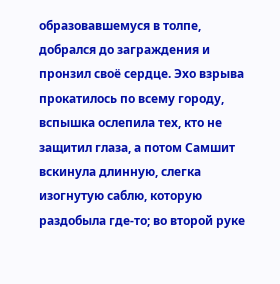образовавшемуся в толпе, добрался до заграждения и пронзил своё сердце. Эхо взрыва прокатилось по всему городу, вспышка ослепила тех, кто не защитил глаза, а потом Самшит вскинула длинную, слегка изогнутую саблю, которую раздобыла где-то; во второй руке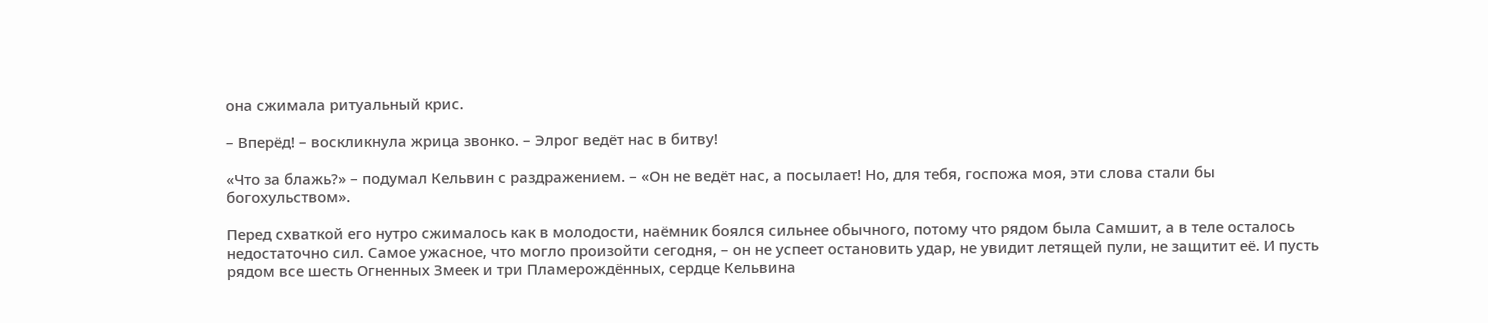она сжимала ритуальный крис.

– Вперёд! – воскликнула жрица звонко. – Элрог ведёт нас в битву!

«Что за блажь?» – подумал Кельвин с раздражением. – «Он не ведёт нас, а посылает! Но, для тебя, госпожа моя, эти слова стали бы богохульством».

Перед схваткой его нутро сжималось как в молодости, наёмник боялся сильнее обычного, потому что рядом была Самшит, а в теле осталось недостаточно сил. Самое ужасное, что могло произойти сегодня, – он не успеет остановить удар, не увидит летящей пули, не защитит её. И пусть рядом все шесть Огненных Змеек и три Пламерождённых, сердце Кельвина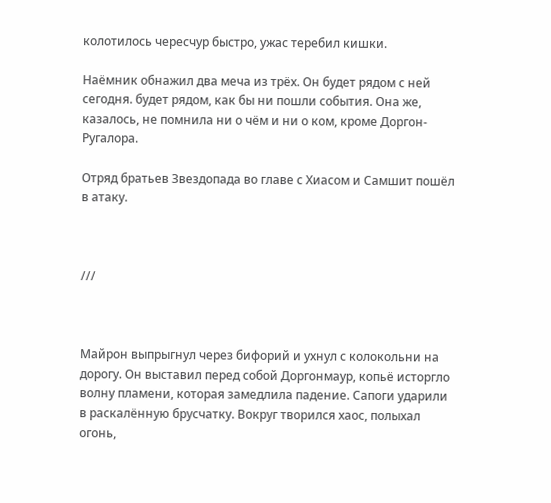колотилось чересчур быстро, ужас теребил кишки.

Наёмник обнажил два меча из трёх. Он будет рядом с ней сегодня. будет рядом, как бы ни пошли события. Она же, казалось, не помнила ни о чём и ни о ком, кроме Доргон-Ругалора.

Отряд братьев Звездопада во главе с Хиасом и Самшит пошёл в атаку.



///



Майрон выпрыгнул через бифорий и ухнул с колокольни на дорогу. Он выставил перед собой Доргонмаур, копьё исторгло волну пламени, которая замедлила падение. Сапоги ударили в раскалённую брусчатку. Вокруг творился хаос, полыхал огонь,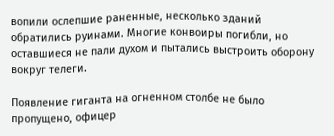вопили ослепшие раненные, несколько зданий обратились руинами. Многие конвоиры погибли, но оставшиеся не пали духом и пытались выстроить оборону вокруг телеги.

Появление гиганта на огненном столбе не было пропущено, офицер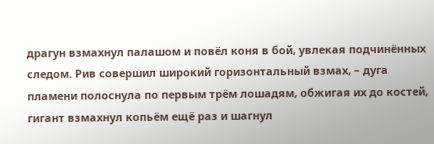драгун взмахнул палашом и повёл коня в бой, увлекая подчинённых следом. Рив совершил широкий горизонтальный взмах, – дуга пламени полоснула по первым трём лошадям, обжигая их до костей, гигант взмахнул копьём ещё раз и шагнул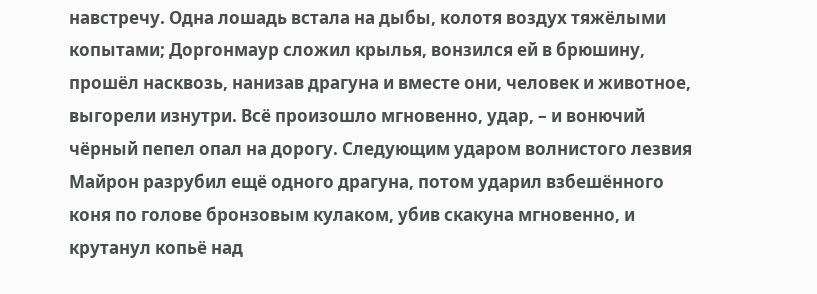навстречу. Одна лошадь встала на дыбы, колотя воздух тяжёлыми копытами; Доргонмаур сложил крылья, вонзился ей в брюшину, прошёл насквозь, нанизав драгуна и вместе они, человек и животное, выгорели изнутри. Всё произошло мгновенно, удар, – и вонючий чёрный пепел опал на дорогу. Следующим ударом волнистого лезвия Майрон разрубил ещё одного драгуна, потом ударил взбешённого коня по голове бронзовым кулаком, убив скакуна мгновенно, и крутанул копьё над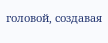головой, создавая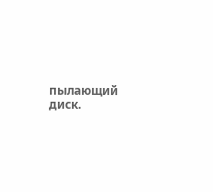пылающий диск.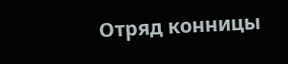Отряд конницы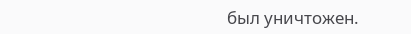был уничтожен.